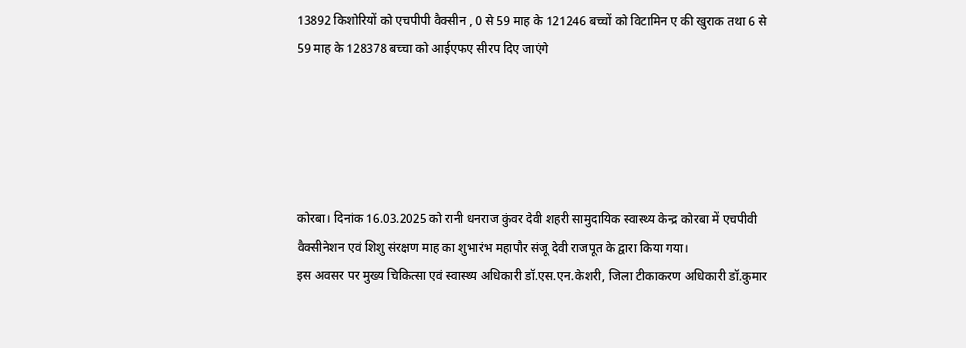13892 किशोरियों को एचपीपी वैक्सीन , 0 से 59 माह के 121246 बच्चों को विटामिन ए की खुराक तथा 6 से 59 माह के 128378 बच्चा को आईएफए सीरप दिए जाएंगे





कोरबा। दिनांक 16.03.2025 को रानी धनराज कुंवर देवी शहरी सामुदायिक स्वास्थ्य केन्द्र कोरबा में एचपीवी वैक्सीनेशन एवं शिशु संरक्षण माह का शुभारंभ महापौर संजू देवी राजपूत के द्वारा किया गया।
इस अवसर पर मुख्य चिकित्सा एवं स्वास्थ्य अधिकारी डॉ.एस.एन.केशरी, जिला टीकाकरण अधिकारी डॉ.कुमार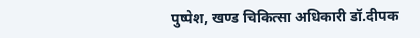पुष्पेश, खण्ड चिकित्सा अधिकारी डॉ.दीपक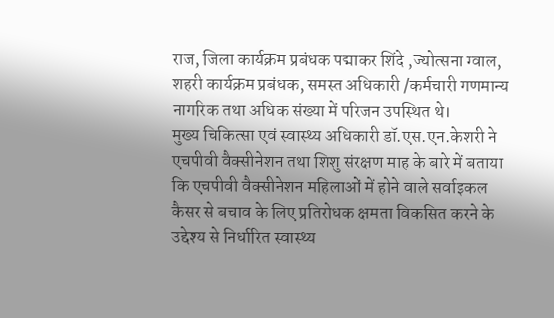राज, जिला कार्यक्रम प्रबंधक पद्माकर शिंदे ,ज्योत्सना ग्वाल, शहरी कार्यक्रम प्रबंधक, समस्त अधिकारी /कर्मचारी गणमान्य नागरिक तथा अधिक संख्या में परिजन उपस्थित थे।
मुख्य चिकित्सा एवं स्वास्थ्य अधिकारी डॉ.एस.एन.केशरी ने एचपीवी वैक्सीनेशन तथा शिशु संरक्षण माह के बारे में बताया कि एचपीवी वैक्सीनेशन महिलाओं में होने वाले सर्वाइकल कैसर से बचाव के लिए प्रतिरोधक क्षमता विकसित करने के उद्देश्य से निर्धारित स्वास्थ्य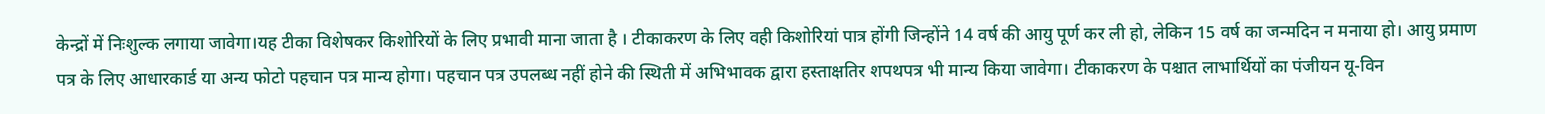केन्द्रों में निःशुल्क लगाया जावेगा।यह टीका विशेषकर किशोरियों के लिए प्रभावी माना जाता है । टीकाकरण के लिए वही किशोरियां पात्र होंगी जिन्होंने 14 वर्ष की आयु पूर्ण कर ली हो, लेकिन 15 वर्ष का जन्मदिन न मनाया हो। आयु प्रमाण पत्र के लिए आधारकार्ड या अन्य फोटो पहचान पत्र मान्य होगा। पहचान पत्र उपलब्ध नहीं होने की स्थिती में अभिभावक द्वारा हस्ताक्षतिर शपथपत्र भी मान्य किया जावेगा। टीकाकरण के पश्चात लाभार्थियों का पंजीयन यू-विन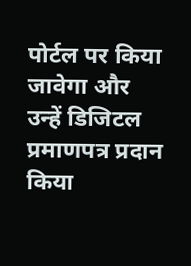पोर्टल पर किया जावेगा और उन्हें डिजिटल प्रमाणपत्र प्रदान किया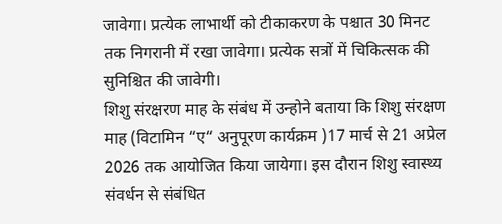जावेगा। प्रत्येक लाभार्थी को टीकाकरण के पश्चात 30 मिनट तक निगरानी में रखा जावेगा। प्रत्येक सत्रों में चिकित्सक की सुनिश्चित की जावेगी।
शिशु संरक्षरण माह के संबंध में उन्होने बताया कि शिशु संरक्षण माह (विटामिन “ए“ अनुपूरण कार्यक्रम )17 मार्च से 21 अप्रेल 2026 तक आयोजित किया जायेगा। इस दौरान शिशु स्वास्थ्य संवर्धन से संबंधित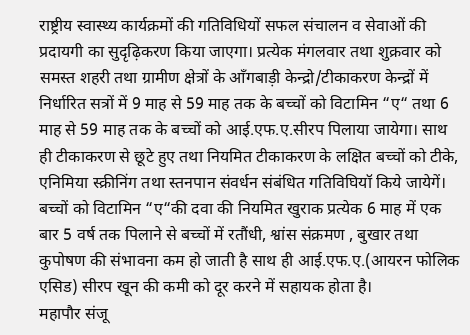राष्ट्रीय स्वास्थ्य कार्यक्रमों की गतिविधियों सफल संचालन व सेवाओं की प्रदायगी का सुदृढ़िकरण किया जाएगा। प्रत्येक मंगलवार तथा शुक्रवार को समस्त शहरी तथा ग्रामीण क्षेत्रों के ऑंगबाड़ी केन्द्रो/टीकाकरण केन्द्रों में निर्धारित सत्रों में 9 माह से 59 माह तक के बच्चों को विटामिन “ए“ तथा 6 माह से 59 माह तक के बच्चों को आई.एफ.ए.सीरप पिलाया जायेगा। साथ ही टीकाकरण से छूटे हुए तथा नियमित टीकाकरण के लक्षित बच्चों को टीके, एनिमिया स्क्रीनिंग तथा स्तनपान संवर्धन संबंधित गतिविघियॉ किये जायेगें। बच्चों को विटामिन “ए“की दवा की नियमित खुराक प्रत्येक 6 माह में एक बार 5 वर्ष तक पिलाने से बच्चों में रतौंधी, श्वांस संक्रमण , बुखार तथा कुपोषण की संभावना कम हो जाती है साथ ही आई.एफ.ए.(आयरन फोलिक एसिड) सीरप खून की कमी को दूर करने में सहायक होता है।
महापौर संजू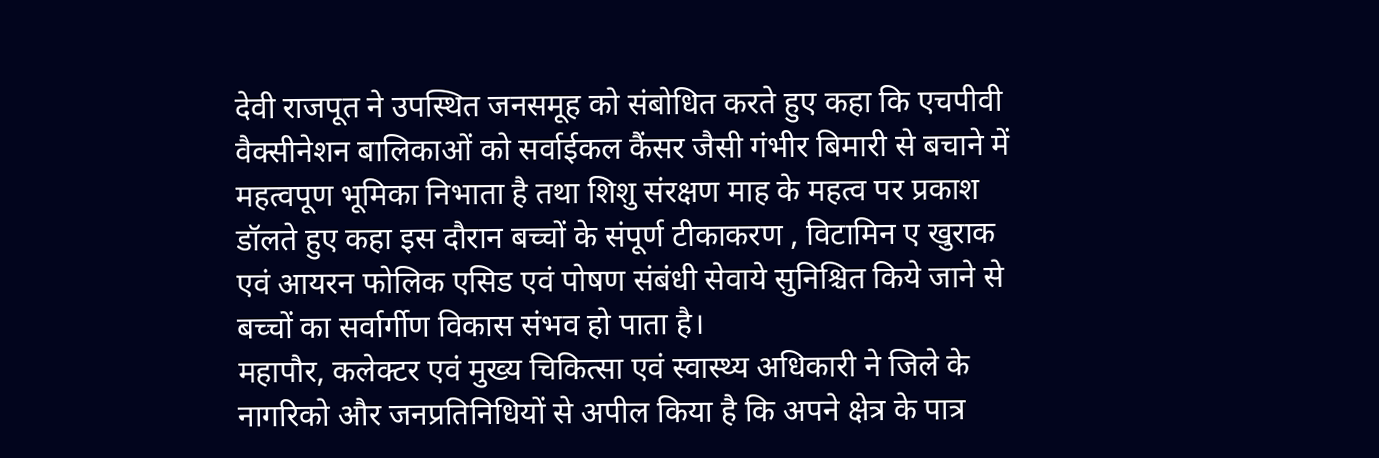देवी राजपूत ने उपस्थित जनसमूह को संबोधित करते हुए कहा कि एचपीवी वैक्सीनेशन बालिकाओं को सर्वाईकल कैंसर जैसी गंभीर बिमारी से बचाने में महत्वपूण भूमिका निभाता है तथा शिशु संरक्षण माह के महत्व पर प्रकाश डॉलते हुए कहा इस दौरान बच्चों के संपूर्ण टीकाकरण , विटामिन ए खुराक एवं आयरन फोलिक एसिड एवं पोषण संबंधी सेवाये सुनिश्चित किये जाने से बच्चों का सर्वार्गीण विकास संभव हो पाता है।
महापौर, कलेक्टर एवं मुख्य चिकित्सा एवं स्वास्थ्य अधिकारी ने जिले के नागरिको और जनप्रतिनिधियों से अपील किया है कि अपने क्षेत्र के पात्र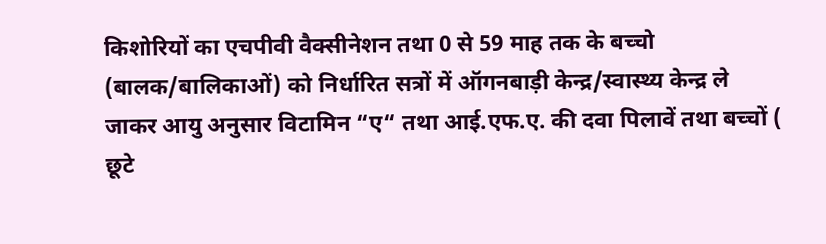किशोरियों का एचपीवी वैक्सीनेशन तथा 0 से 59 माह तक के बच्चो (बालक/बालिकाओं) को निर्धारित सत्रों में ऑगनबाड़ी केन्द्र/स्वास्थ्य केन्द्र ले जाकर आयु अनुसार विटामिन “ए“ तथा आई.एफ.ए. की दवा पिलावें तथा बच्चों ( छूटे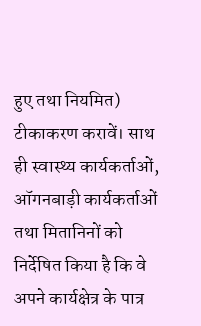हुए तथा नियमित) टीकाकरण करावें। साथ ही स्वास्थ्य कार्यकर्ताओं, ऑगनबाड़ी कार्यकर्ताओं तथा मितानिनों को निर्देषित किया है कि वे अपने कार्यक्षेत्र के पात्र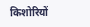किशोरियों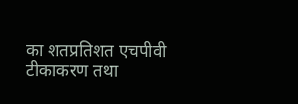का शतप्रतिशत एचपीवी टीकाकरण तथा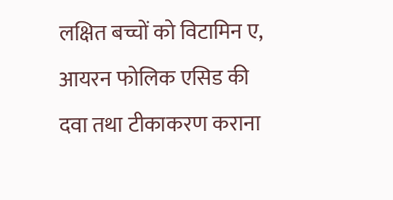लक्षित बच्चों को विटामिन ए, आयरन फोलिक एसिड की दवा तथा टीकाकरण कराना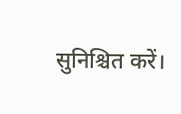सुनिश्चित करें।